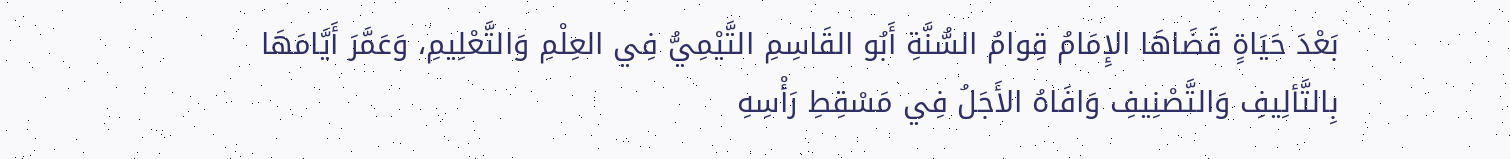بَعْدَ حَيَاةٍ قَضَاهَا الإِمَامُ قِوامُ السُّنَّةِ أَبُو القَاسِمِ التَّيْمِيُّ فِي العِلْمِ وَالتَّعْلِيمِ، وَعَمَّرَ أَيَّامَهَا بِالتَّألِيفِ وَالتَّصْنِيفِ وَافَاهُ الأَجَلُ فِي مَسْقِطِ رَأْسِهِ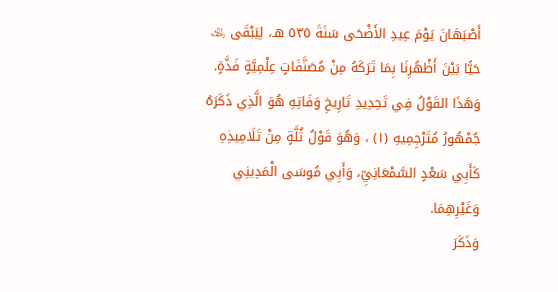أَصْبَهَانَ يَوْمَ عِيدِ الأَضْحَى سَنَةَ ٥٣٥ هـ، لِيَبْقَى ﵀ حَيًّا بَيْنَ أَظْهُرِنَا بِمَا تَرَكَهُ مِنْ مُصَنَّفَاتٍ عِلْمِيَّةٍ فَذَّةٍ.
وَهَذَا القَوْلُ فِي تَحِدِيدِ تَارِيخِ وَفَاتِهِ هُوَ الَّذِي ذَكَرَهُ جُمْهُورُ مُتَرْجِمِيهِ (١) ، وَهُوَ قَوْلُ ثُلَّةٍ مِنْ تَلَامِيذِهِ كَأَبِي سَعْدٍ السَّمْعَانِيِّ، وَأَبِي مُوسَى الْمَدِينِي وَغَيْرِهِمَا.
وَذَكَرَ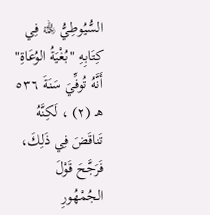السُّيُوطِيُّ ﵀ فِي كِتَابِهِ "بُغْيَةُ الوُعَاةِ" أَنَّهُ تُوفِّيَ سَنَةَ ٥٣٦ هـ (٢) ، لَكِنَّهُ تَناقَضَ فِي ذَلِكَ، فَرَجَّحَ قَوْلَ الجُمْهُورِ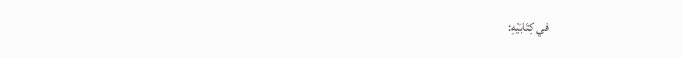في كِتَابَيْهِ: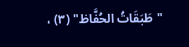"طَبَقَاتُ الحُفَّاظ" (٣) ،